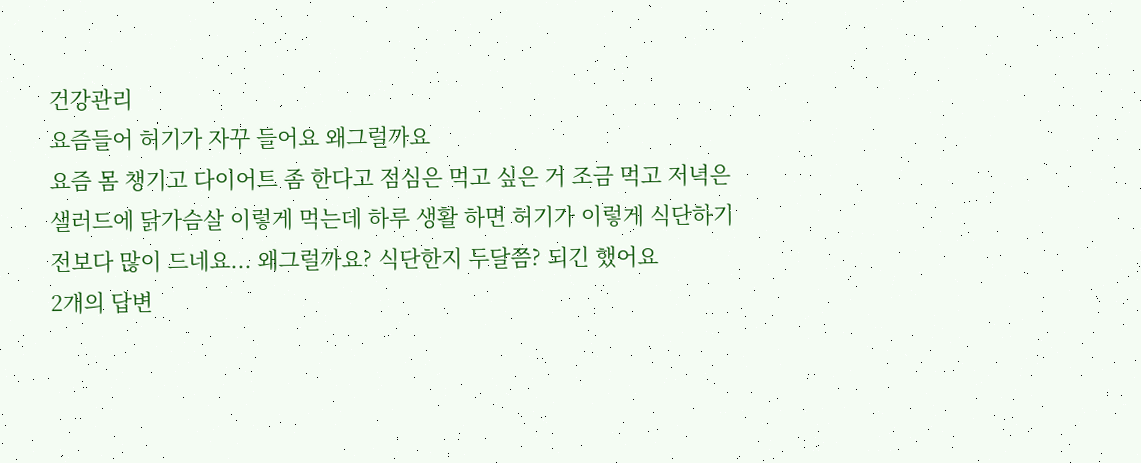건강관리
요즘들어 허기가 자꾸 들어요 왜그럴까요
요즘 몸 챙기고 다이어트 좀 한다고 점심은 먹고 싶은 거 조금 먹고 저녁은 샐러드에 닭가슴살 이렇게 먹는데 하루 생활 하면 허기가 이렇게 식단하기 전보다 많이 드네요... 왜그럴까요? 식단한지 두달쯤? 되긴 했어요
2개의 답변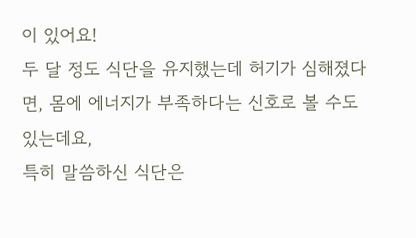이 있어요!
두 달 정도 식단을 유지했는데 허기가 심해졌다면, 몸에 에너지가 부족하다는 신호로 볼 수도 있는데요,
특히 말씀하신 식단은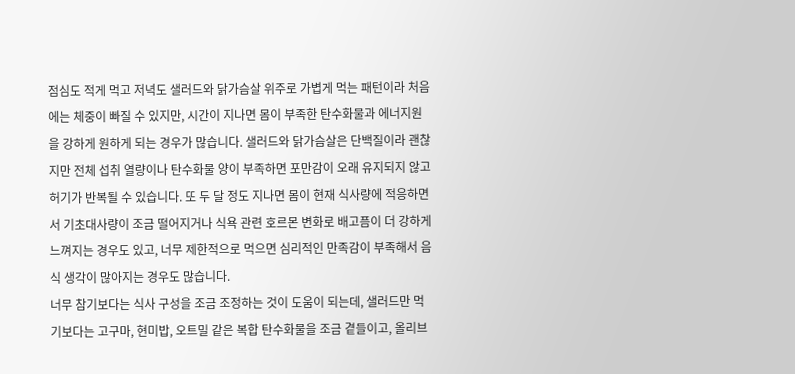점심도 적게 먹고 저녁도 샐러드와 닭가슴살 위주로 가볍게 먹는 패턴이라 처음에는 체중이 빠질 수 있지만, 시간이 지나면 몸이 부족한 탄수화물과 에너지원을 강하게 원하게 되는 경우가 많습니다. 샐러드와 닭가슴살은 단백질이라 괜찮지만 전체 섭취 열량이나 탄수화물 양이 부족하면 포만감이 오래 유지되지 않고 허기가 반복될 수 있습니다. 또 두 달 정도 지나면 몸이 현재 식사량에 적응하면서 기초대사량이 조금 떨어지거나 식욕 관련 호르몬 변화로 배고픔이 더 강하게 느껴지는 경우도 있고, 너무 제한적으로 먹으면 심리적인 만족감이 부족해서 음식 생각이 많아지는 경우도 많습니다.
너무 참기보다는 식사 구성을 조금 조정하는 것이 도움이 되는데, 샐러드만 먹기보다는 고구마, 현미밥, 오트밀 같은 복합 탄수화물을 조금 곁들이고, 올리브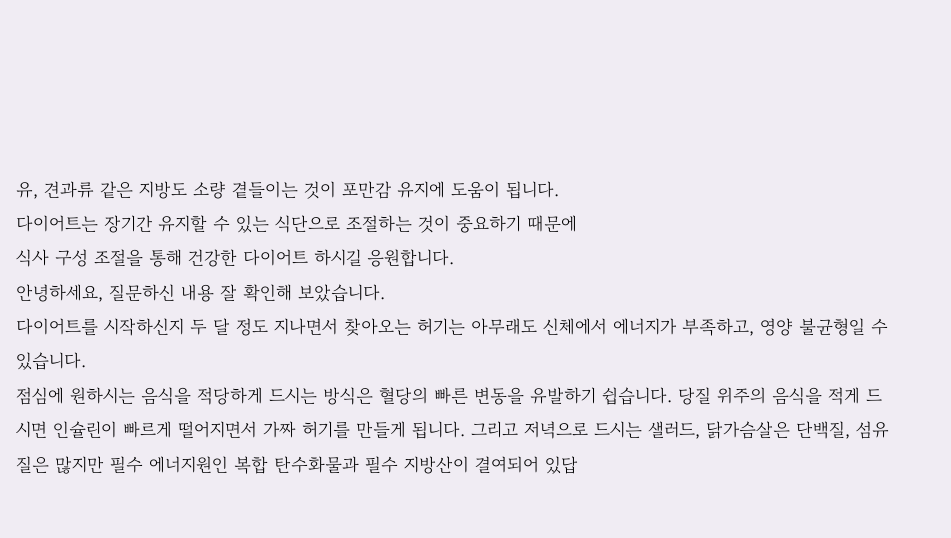유, 견과류 같은 지방도 소량 곁들이는 것이 포만감 유지에 도움이 됩니다.
다이어트는 장기간 유지할 수 있는 식단으로 조절하는 것이 중요하기 때문에
식사 구성 조절을 통해 건강한 다이어트 하시길 응원합니다.
안녕하세요, 질문하신 내용 잘 확인해 보았습니다.
다이어트를 시작하신지 두 달 정도 지나면서 찾아오는 허기는 아무래도 신체에서 에너지가 부족하고, 영양 불균형일 수 있습니다.
점심에 원하시는 음식을 적당하게 드시는 방식은 혈당의 빠른 변동을 유발하기 쉽습니다. 당질 위주의 음식을 적게 드시면 인슐린이 빠르게 떨어지면서 가짜 허기를 만들게 됩니다. 그리고 저녁으로 드시는 샐러드, 닭가슴살은 단백질, 섬유질은 많지만 필수 에너지원인 복합 탄수화물과 필수 지방산이 결여되어 있답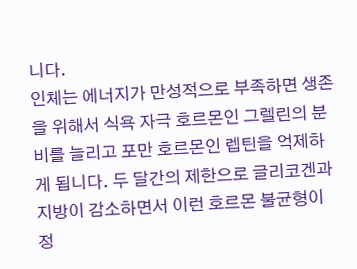니다.
인체는 에너지가 만성적으로 부족하면 생존을 위해서 식욕 자극 호르몬인 그렐린의 분비를 늘리고 포만 호르몬인 렙틴을 억제하게 됩니다. 두 달간의 제한으로 글리코겐과 지방이 감소하면서 이런 호르몬 불균형이 정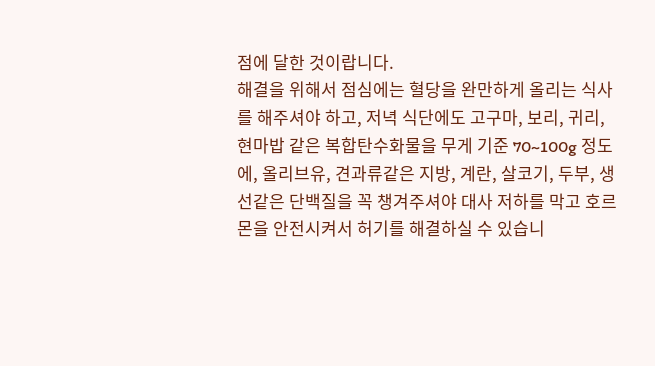점에 달한 것이랍니다.
해결을 위해서 점심에는 혈당을 완만하게 올리는 식사를 해주셔야 하고, 저녁 식단에도 고구마, 보리, 귀리, 현마밥 같은 복합탄수화물을 무게 기준 70~100g 정도에, 올리브유, 견과류같은 지방, 계란, 살코기, 두부, 생선같은 단백질을 꼭 챙겨주셔야 대사 저하를 막고 호르몬을 안전시켜서 허기를 해결하실 수 있습니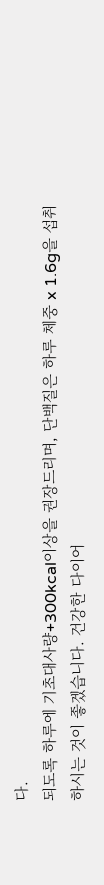다.
되도록 하루에 기초대사량+300kcal이상을 권장드리며, 단백질은 하루 체중 x 1.6g을 섭취하시는 것이 좋겠습니다. 건강한 다이어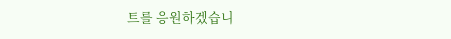트를 응원하겠습니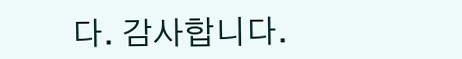다. 감사합니다.